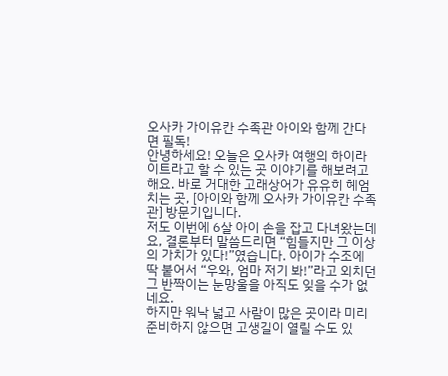오사카 가이유칸 수족관 아이와 함께 간다면 필독!
안녕하세요! 오늘은 오사카 여행의 하이라이트라고 할 수 있는 곳 이야기를 해보려고 해요. 바로 거대한 고래상어가 유유히 헤엄치는 곳, [아이와 함께 오사카 가이유칸 수족관] 방문기입니다.
저도 이번에 6살 아이 손을 잡고 다녀왔는데요, 결론부터 말씀드리면 “힘들지만 그 이상의 가치가 있다!”였습니다. 아이가 수조에 딱 붙어서 “우와, 엄마 저기 봐!”라고 외치던 그 반짝이는 눈망울을 아직도 잊을 수가 없네요.
하지만 워낙 넓고 사람이 많은 곳이라 미리 준비하지 않으면 고생길이 열릴 수도 있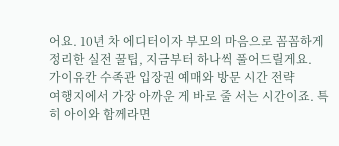어요. 10년 차 에디터이자 부모의 마음으로 꼼꼼하게 정리한 실전 꿀팁, 지금부터 하나씩 풀어드릴게요.
가이유칸 수족관 입장권 예매와 방문 시간 전략
여행지에서 가장 아까운 게 바로 줄 서는 시간이죠. 특히 아이와 함께라면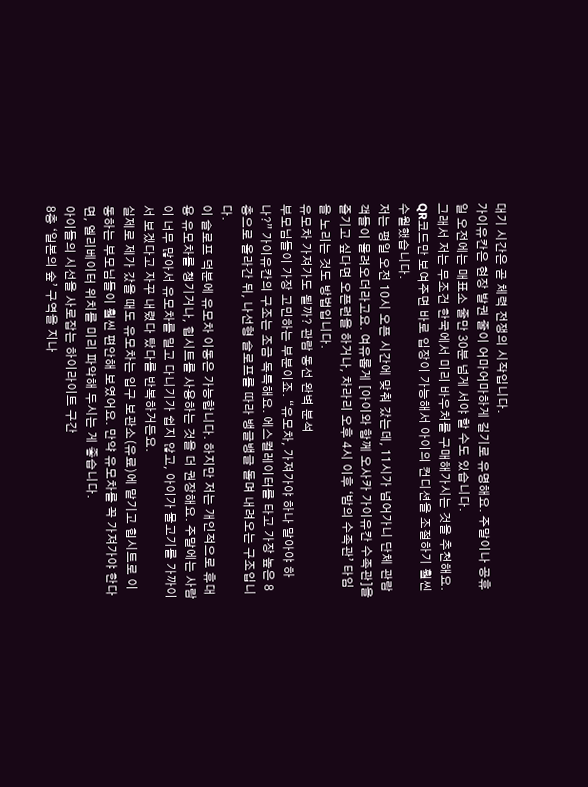대기 시간은 곧 체력 전쟁의 시작입니다.
가이유칸은 현장 발권 줄이 어마어마하게 길기로 유명해요. 주말이나 공휴일 오전에는 매표소 줄만 30분 넘게 서야 할 수도 있습니다.
그래서 저는 무조건 한국에서 미리 바우처를 구매해가시는 것을 추천해요. QR코드만 보여주면 바로 입장이 가능해서 아이의 컨디션을 조절하기 훨씬 수월했습니다.
저는 평일 오전 10시 오픈 시간에 맞춰 갔는데, 11시가 넘어가니 단체 관람객들이 몰려오더라고요. 여유롭게 [아이와 함께 오사카 가이유칸 수족관]을 즐기고 싶다면 오픈런을 하거나, 차라리 오후 4시 이후 ‘밤의 수족관’ 타임을 노리는 것도 방법입니다.
유모차 가져가도 될까? 관람 동선 완벽 분석
부모님들이 가장 고민하는 부분이죠. “유모차, 가져가야 하나 말아야 하나?” 가이유칸의 구조는 조금 독특해요. 에스컬레이터를 타고 가장 높은 8층으로 올라간 뒤, 나선형 슬로프를 따라 뱅글뱅글 돌며 내려오는 구조입니다.
이 슬로프 덕분에 유모차 이동은 가능합니다. 하지만 저는 개인적으로 휴대용 유모차를 챙기거나, 힙시트를 사용하는 것을 더 권장해요. 주말에는 사람이 너무 많아서 유모차를 밀고 다니기가 쉽지 않고, 아이가 물고기를 가까이서 보겠다고 자꾸 내렸다 탔다를 반복하거든요.
실제로 제가 갔을 때도 유모차는 입구 보관소(유료)에 맡기고 힙시트로 이동하는 부모님들이 훨씬 편안해 보였어요. 만약 유모차를 꼭 가져가야 한다면, 엘리베이터 위치를 미리 파악해 두시는 게 좋습니다.
아이들의 시선을 사로잡는 하이라이트 구간
8층 ‘일본의 숲’ 구역을 지나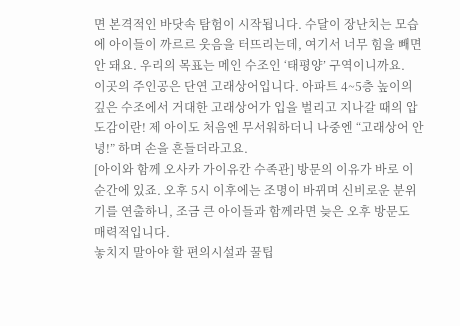면 본격적인 바닷속 탐험이 시작됩니다. 수달이 장난치는 모습에 아이들이 까르르 웃음을 터뜨리는데, 여기서 너무 힘을 빼면 안 돼요. 우리의 목표는 메인 수조인 ‘태평양’ 구역이니까요.
이곳의 주인공은 단연 고래상어입니다. 아파트 4~5층 높이의 깊은 수조에서 거대한 고래상어가 입을 벌리고 지나갈 때의 압도감이란! 제 아이도 처음엔 무서워하더니 나중엔 “고래상어 안녕!” 하며 손을 흔들더라고요.
[아이와 함께 오사카 가이유칸 수족관] 방문의 이유가 바로 이 순간에 있죠. 오후 5시 이후에는 조명이 바뀌며 신비로운 분위기를 연출하니, 조금 큰 아이들과 함께라면 늦은 오후 방문도 매력적입니다.
놓치지 말아야 할 편의시설과 꿀팁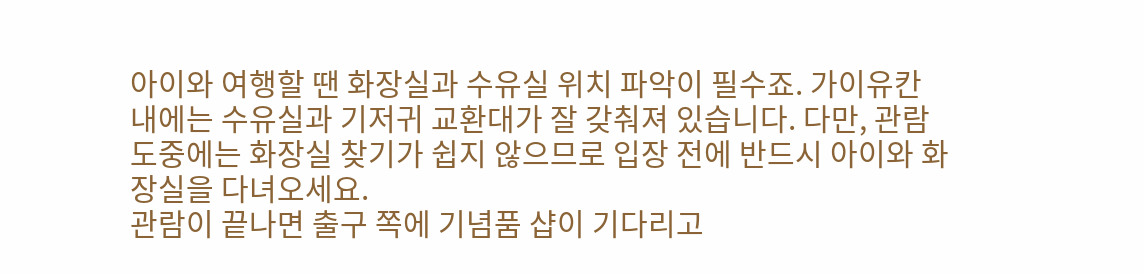아이와 여행할 땐 화장실과 수유실 위치 파악이 필수죠. 가이유칸 내에는 수유실과 기저귀 교환대가 잘 갖춰져 있습니다. 다만, 관람 도중에는 화장실 찾기가 쉽지 않으므로 입장 전에 반드시 아이와 화장실을 다녀오세요.
관람이 끝나면 출구 쪽에 기념품 샵이 기다리고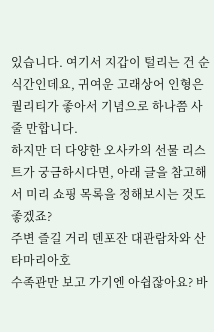있습니다. 여기서 지갑이 털리는 건 순식간인데요, 귀여운 고래상어 인형은 퀄리티가 좋아서 기념으로 하나쯤 사줄 만합니다.
하지만 더 다양한 오사카의 선물 리스트가 궁금하시다면, 아래 글을 참고해서 미리 쇼핑 목록을 정해보시는 것도 좋겠죠?
주변 즐길 거리 덴포잔 대관람차와 산타마리아호
수족관만 보고 가기엔 아쉽잖아요? 바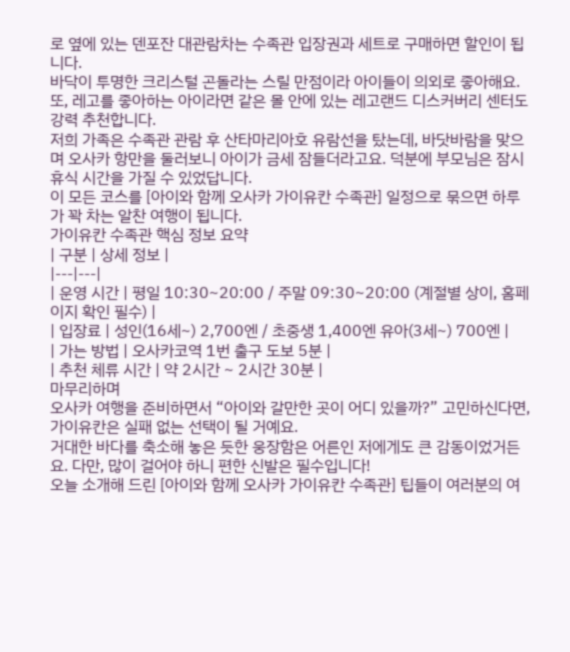로 옆에 있는 덴포잔 대관람차는 수족관 입장권과 세트로 구매하면 할인이 됩니다.
바닥이 투명한 크리스털 곤돌라는 스릴 만점이라 아이들이 의외로 좋아해요. 또, 레고를 좋아하는 아이라면 같은 몰 안에 있는 레고랜드 디스커버리 센터도 강력 추천합니다.
저희 가족은 수족관 관람 후 산타마리아호 유람선을 탔는데, 바닷바람을 맞으며 오사카 항만을 둘러보니 아이가 금세 잠들더라고요. 덕분에 부모님은 잠시 휴식 시간을 가질 수 있었답니다.
이 모든 코스를 [아이와 함께 오사카 가이유칸 수족관] 일정으로 묶으면 하루가 꽉 차는 알찬 여행이 됩니다.
가이유칸 수족관 핵심 정보 요약
| 구분 | 상세 정보 |
|---|---|
| 운영 시간 | 평일 10:30~20:00 / 주말 09:30~20:00 (계절별 상이, 홈페이지 확인 필수) |
| 입장료 | 성인(16세~) 2,700엔 / 초중생 1,400엔 유아(3세~) 700엔 |
| 가는 방법 | 오사카코역 1번 출구 도보 5분 |
| 추천 체류 시간 | 약 2시간 ~ 2시간 30분 |
마무리하며
오사카 여행을 준비하면서 “아이와 갈만한 곳이 어디 있을까?” 고민하신다면, 가이유칸은 실패 없는 선택이 될 거예요.
거대한 바다를 축소해 놓은 듯한 웅장함은 어른인 저에게도 큰 감동이었거든요. 다만, 많이 걸어야 하니 편한 신발은 필수입니다!
오늘 소개해 드린 [아이와 함께 오사카 가이유칸 수족관] 팁들이 여러분의 여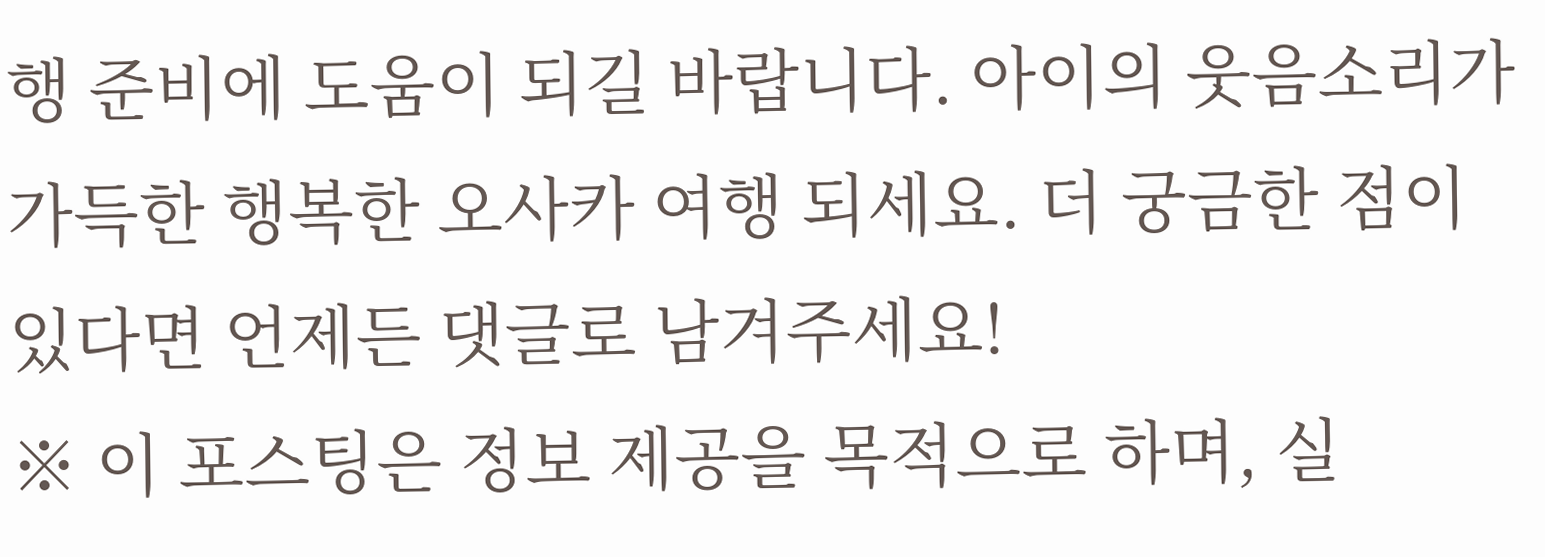행 준비에 도움이 되길 바랍니다. 아이의 웃음소리가 가득한 행복한 오사카 여행 되세요. 더 궁금한 점이 있다면 언제든 댓글로 남겨주세요!
※ 이 포스팅은 정보 제공을 목적으로 하며, 실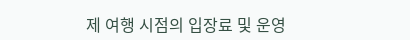제 여행 시점의 입장료 및 운영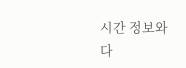시간 정보와 다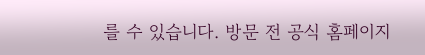를 수 있습니다. 방문 전 공식 홈페이지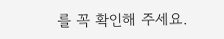를 꼭 확인해 주세요.